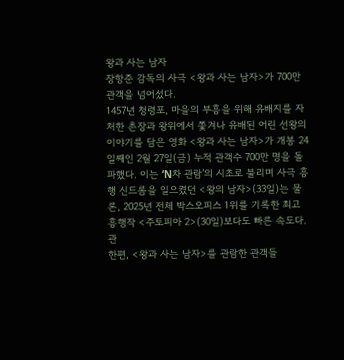왕과 사는 남자
장항준 감독의 사극 <왕과 사는 남자>가 700만 관객을 넘어섰다.
1457년 청령포, 마을의 부흥을 위해 유배지를 자처한 촌장과 왕위에서 쫓겨나 유배된 어린 선왕의 이야기를 담은 영화 <왕과 사는 남자>가 개봉 24일째인 2월 27일(금) 누적 관객수 700만 명을 돌파했다. 이는 ‘N차 관람’의 시초로 불리며 사극 흥행 신드롬을 일으켰던 <왕의 남자>(33일)는 물론, 2025년 전체 박스오피스 1위를 기록한 최고 흥행작 <주토피아 2>(30일)보다도 빠른 속도다. 관
한편, <왕과 사는 남자>를 관람한 관객들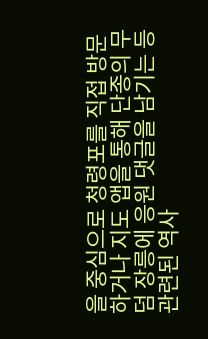을 중심으로 청령포를 직접 방문하거나 지도 앱을 통해 단종의 무덤 장릉에 응원 댓글을 남기는 등 관련된 역사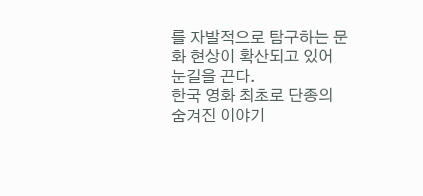를 자발적으로 탐구하는 문화 현상이 확산되고 있어 눈길을 끈다.
한국 영화 최초로 단종의 숨겨진 이야기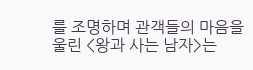를 조명하며 관객들의 마음을 울린 <왕과 사는 남자>는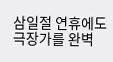삼일절 연휴에도 극장가를 완벽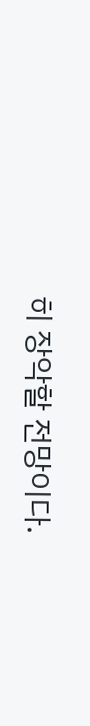히 장악할 전망이다.